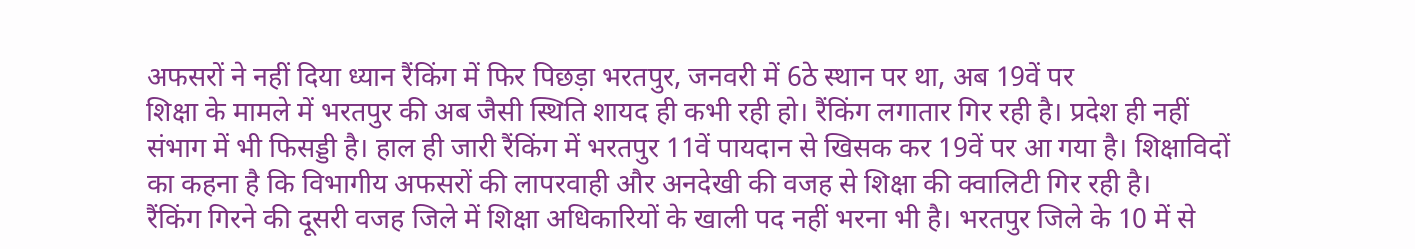अफसरों ने नहीं दिया ध्यान रैंकिंग में फिर पिछड़ा भरतपुर, जनवरी में 6ठे स्थान पर था, अब 19वें पर
शिक्षा के मामले में भरतपुर की अब जैसी स्थिति शायद ही कभी रही हो। रैंकिंग लगातार गिर रही है। प्रदेश ही नहीं संभाग में भी फिसड्डी है। हाल ही जारी रैंकिंग में भरतपुर 11वें पायदान से खिसक कर 19वें पर आ गया है। शिक्षाविदों का कहना है कि विभागीय अफसरों की लापरवाही और अनदेखी की वजह से शिक्षा की क्वालिटी गिर रही है।
रैंकिंग गिरने की दूसरी वजह जिले में शिक्षा अधिकारियों के खाली पद नहीं भरना भी है। भरतपुर जिले के 10 में से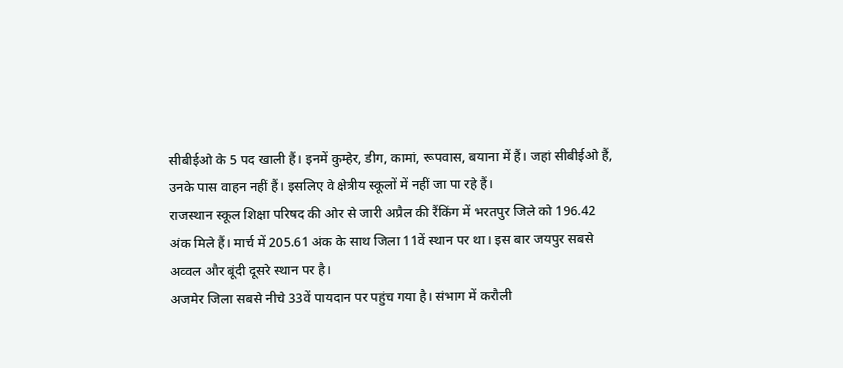सीबीईओ के 5 पद खाली हैं। इनमें कुम्हेर, डीग, कामां, रूपवास, बयाना में हैं। जहां सीबीईओ हैं, उनके पास वाहन नहीं हैं। इसलिए वे क्षेत्रीय स्कूलों में नहीं जा पा रहे हैं।
राजस्थान स्कूल शिक्षा परिषद की ओर से जारी अप्रैल की रैंकिंग में भरतपुर जिले को 196.42 अंक मिले हैं। मार्च में 205.61 अंक के साथ जिला 11वें स्थान पर था। इस बार जयपुर सबसे अव्वल और बूंदी दूसरे स्थान पर है।
अजमेर जिला सबसे नीचे 33वें पायदान पर पहुंच गया है। संभाग में करौली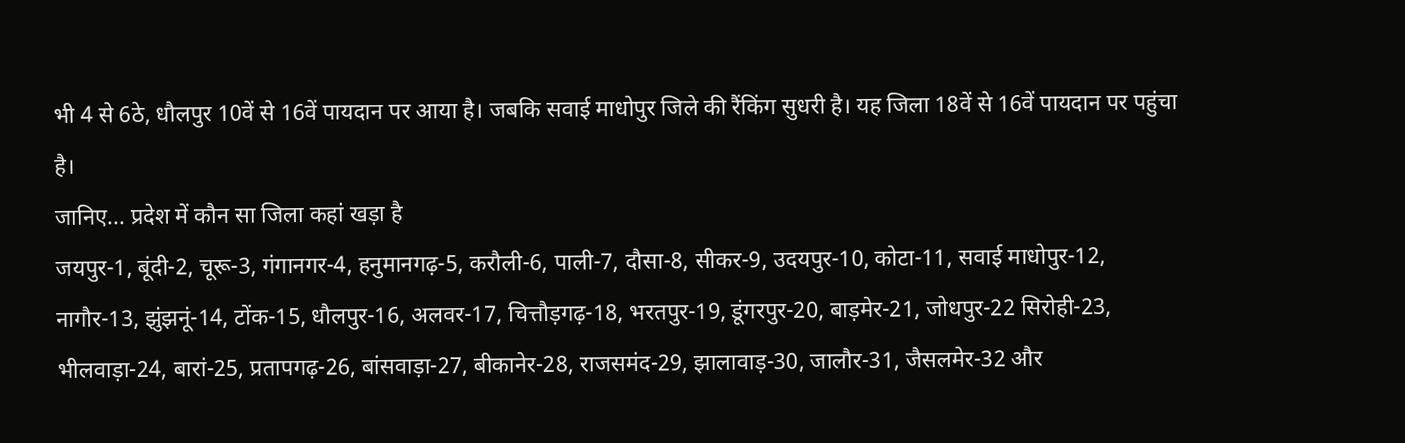भी 4 से 6ठे, धौलपुर 10वें से 16वें पायदान पर आया है। जबकि सवाई माधोपुर जिले की रैंकिंग सुधरी है। यह जिला 18वें से 16वें पायदान पर पहुंचा है।
जानिए... प्रदेश में कौन सा जिला कहां खड़ा है
जयपुर-1, बूंदी-2, चूरू-3, गंगानगर-4, हनुमानगढ़-5, करौली-6, पाली-7, दौसा-8, सीकर-9, उदयपुर-10, कोटा-11, सवाई माधोपुर-12, नागौर-13, झुंझनूं-14, टोंक-15, धौलपुर-16, अलवर-17, चित्तौड़गढ़-18, भरतपुर-19, डूंगरपुर-20, बाड़मेर-21, जोधपुर-22 सिरोही-23, भीलवाड़ा-24, बारां-25, प्रतापगढ़-26, बांसवाड़ा-27, बीकानेर-28, राजसमंद-29, झालावाड़-30, जालौर-31, जैसलमेर-32 और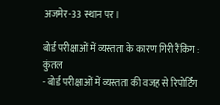अजमेर-33 स्थान पर।

बोर्ड परीक्षाओं में व्यस्तता के कारण गिरी रैंकिंग : कुंतल
- बोर्ड परीक्षाओं में व्यस्तता की वजह से रिपोर्टिंग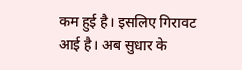कम हुई है। इसलिए गिरावट आई है। अब सुधार के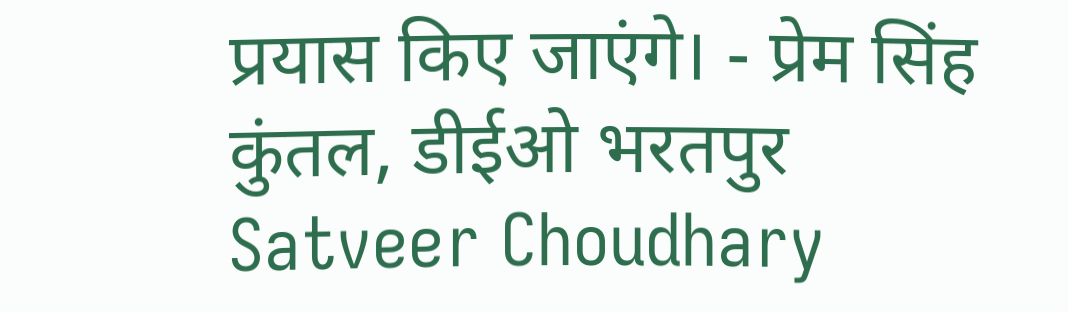प्रयास किए जाएंगे। - प्रेम सिंह कुंतल, डीईओ भरतपुर
Satveer Choudhary